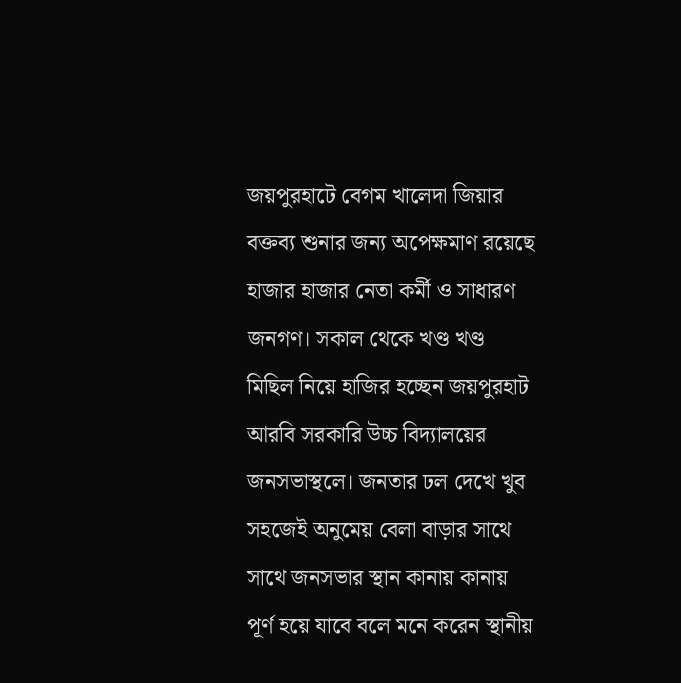জয়পুরহাটে বেগম খালেদা জিয়ার বক্তব্য শুনার জন্য অপেক্ষমাণ রয়েছে হাজার হাজার নেতা কর্মী ও সাধারণ জনগণ। সকাল থেকে খণ্ড খণ্ড মিছিল নিয়ে হাজির হচ্ছেন জয়পুরহাট আরবি সরকারি উচ্চ বিদ্যালয়ের জনসভাস্থলে। জনতার ঢল দেখে খুব সহজেই অনুমেয় বেলা বাড়ার সাথে সাথে জনসভার স্থান কানায় কানায় পূর্ণ হয়ে যাবে বলে মনে করেন স্থানীয়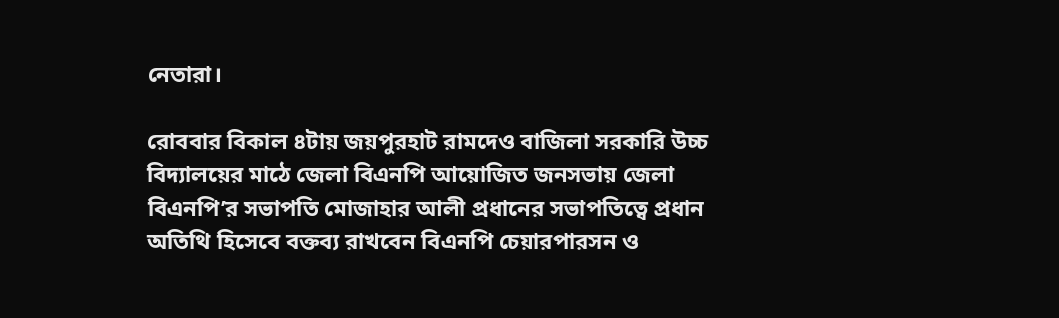নেতারা।

রোববার বিকাল ৪টায় জয়পুরহাট রামদেও বাজিলা সরকারি উচ্চ বিদ্যালয়ের মাঠে জেলা বিএনপি আয়োজিত জনসভায় জেলা বিএনপি’র সভাপতি মোজাহার আলী প্রধানের সভাপতিত্বে প্রধান অতিথি হিসেবে বক্তব্য রাখবেন বিএনপি চেয়ারপারসন ও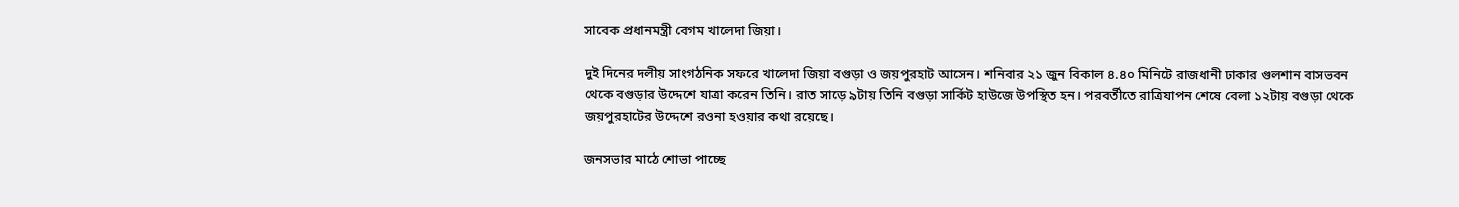সাবেক প্রধানমন্ত্রী বেগম খালেদা জিয়া।

দুই দিনের দলীয় সাংগঠনিক সফরে খালেদা জিয়া বগুড়া ও জয়পুরহাট আসেন। শনিবার ২১ জুন বিকাল ৪.৪০ মিনিটে রাজধানী ঢাকার গুলশান বাসভবন থেকে বগুড়ার উদ্দেশে যাত্রা করেন তিনি। রাত সাড়ে ৯টায় তিনি বগুড়া সার্কিট হাউজে উপস্থিত হন। পরবর্তীতে রাত্রিযাপন শেষে বেলা ১২টায় বগুড়া থেকে জয়পুরহাটের উদ্দেশে রওনা হওয়ার কথা রয়েছে।

জনসভার মাঠে শোভা পাচ্ছে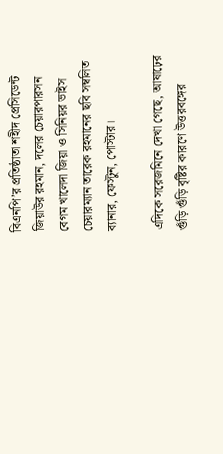বিএনপি’র প্রতিষ্ঠাতা শহীদ প্রেসিডেন্ট জিয়াউর রহমান, দলের চেয়ারপারসন বেগম খালেদা জিয়া ও সিনিয়র ভাইস চেয়ারম্যান তারেক রহমানের ছবি সম্বলিত ব্যানার, ফেস্টুন, পোস্টার।

এদিকে সরেজমিনে দেখা গেছে, আষাঢ়ের গুঁড়ি গুঁড়ি বৃষ্টির কারণে উত্তরবঙ্গের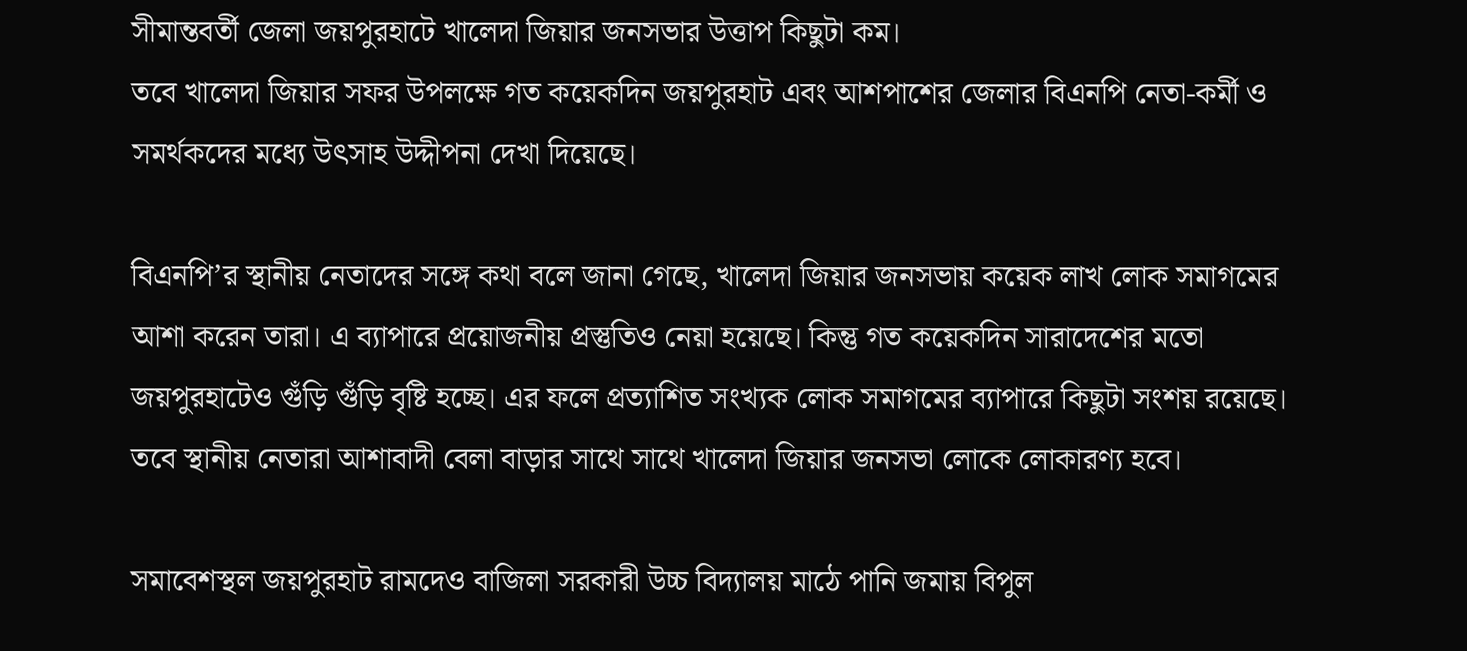সীমান্তবর্তী জেলা জয়পুরহাটে খালেদা জিয়ার জনসভার উত্তাপ কিছুটা কম।
তবে খালেদা জিয়ার সফর উপলক্ষে গত কয়েকদিন জয়পুরহাট এবং আশপাশের জেলার বিএনপি নেতা-কর্মী ও সমর্থকদের মধ্যে উৎসাহ উদ্দীপনা দেখা দিয়েছে।

বিএনপি’র স্থানীয় নেতাদের সঙ্গে কথা বলে জানা গেছে, খালেদা জিয়ার জনসভায় কয়েক লাখ লোক সমাগমের আশা করেন তারা। এ ব্যাপারে প্রয়োজনীয় প্রস্তুতিও নেয়া হয়েছে। কিন্তু গত কয়েকদিন সারাদেশের মতো জয়পুরহাটেও গুঁড়ি গুঁড়ি বৃষ্টি হচ্ছে। এর ফলে প্রত্যাশিত সংখ্যক লোক সমাগমের ব্যাপারে কিছুটা সংশয় রয়েছে। তবে স্থানীয় নেতারা আশাবাদী বেলা বাড়ার সাথে সাথে খালেদা জিয়ার জনসভা লোকে লোকারণ্য হবে।

সমাবেশস্থল জয়পুরহাট রামদেও বাজিলা সরকারী উচ্চ বিদ্যালয় মাঠে পানি জমায় বিপুল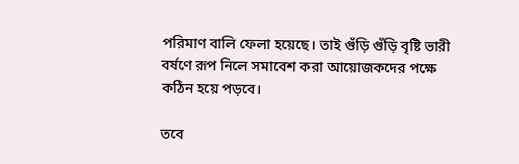পরিমাণ বালি ফেলা হয়েছে। তাই গুঁড়ি গুঁড়ি বৃষ্টি ভারী বর্ষণে রূপ নিলে সমাবেশ করা আয়োজকদের পক্ষে কঠিন হয়ে পড়বে।

তবে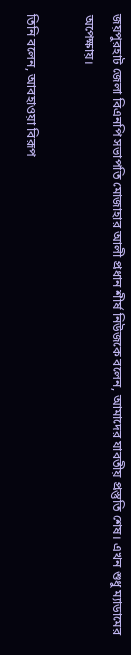জয়পুরহাট জেলা বিএনপি সভাপতি মোজাহার আলী প্রধান শীর্ষ নিউজকে বলেন, আমাদের যাবতীয় প্রস্তুতি শেষ। এখন শুধু ম্যাডামের অপেক্ষায়।

তিনি বলেন, আবহাওয়া বিরূপ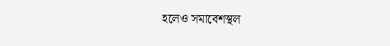হলেও সমাবেশস্থল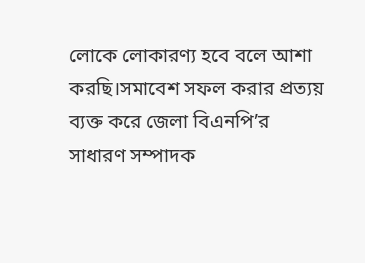লোকে লোকারণ্য হবে বলে আশা করছি।সমাবেশ সফল করার প্রত্যয় ব্যক্ত করে জেলা বিএনপি’র সাধারণ সম্পাদক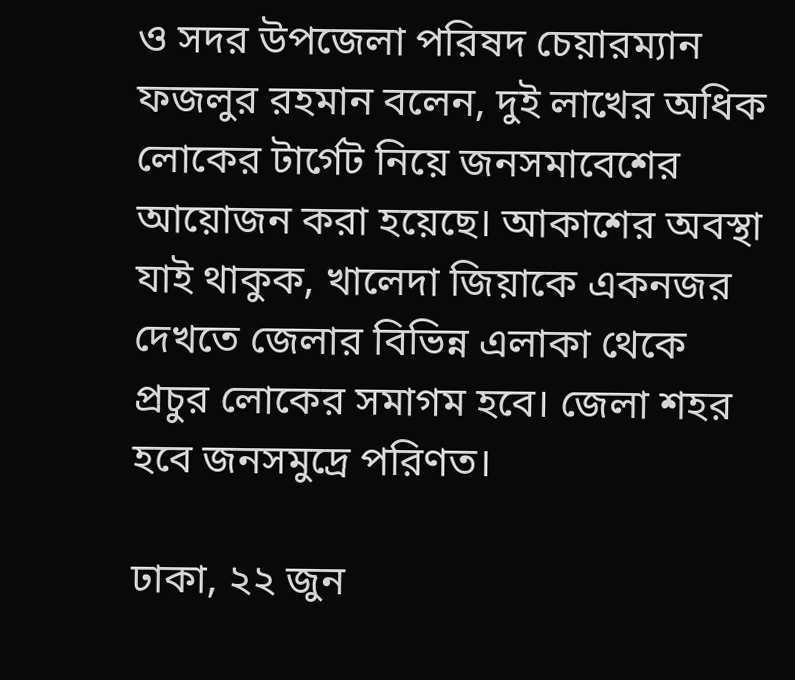ও সদর উপজেলা পরিষদ চেয়ারম্যান ফজলুর রহমান বলেন, দুই লাখের অধিক লোকের টার্গেট নিয়ে জনসমাবেশের আয়োজন করা হয়েছে। আকাশের অবস্থা যাই থাকুক, খালেদা জিয়াকে একনজর দেখতে জেলার বিভিন্ন এলাকা থেকে প্রচুর লোকের সমাগম হবে। জেলা শহর হবে জনসমুদ্রে পরিণত।

ঢাকা, ২২ জুন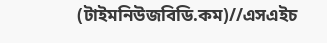(টাইমনিউজবিডি.কম)//এসএইচ